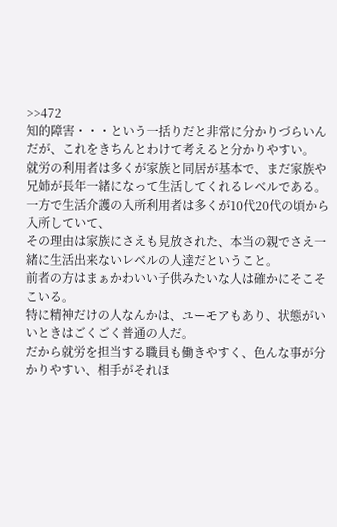>>472
知的障害・・・という一括りだと非常に分かりづらいんだが、これをきちんとわけて考えると分かりやすい。
就労の利用者は多くが家族と同居が基本で、まだ家族や兄姉が長年一緒になって生活してくれるレベルである。
一方で生活介護の入所利用者は多くが10代20代の頃から入所していて、
その理由は家族にさえも見放された、本当の親でさえ一緒に生活出来ないレベルの人達だということ。
前者の方はまぁかわいい子供みたいな人は確かにそこそこいる。
特に精神だけの人なんかは、ユーモアもあり、状態がいいときはごくごく普通の人だ。
だから就労を担当する職員も働きやすく、色んな事が分かりやすい、相手がそれほ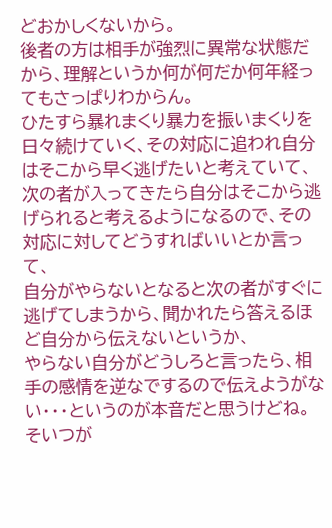どおかしくないから。
後者の方は相手が強烈に異常な状態だから、理解というか何が何だか何年経ってもさっぱりわからん。
ひたすら暴れまくり暴力を振いまくりを日々続けていく、その対応に追われ自分はそこから早く逃げたいと考えていて、
次の者が入ってきたら自分はそこから逃げられると考えるようになるので、その対応に対してどうすればいいとか言って、
自分がやらないとなると次の者がすぐに逃げてしまうから、聞かれたら答えるほど自分から伝えないというか、
やらない自分がどうしろと言ったら、相手の感情を逆なでするので伝えようがない・・・というのが本音だと思うけどね。
そいつが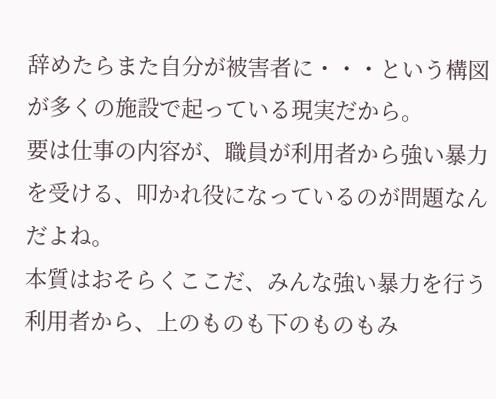辞めたらまた自分が被害者に・・・という構図が多くの施設で起っている現実だから。
要は仕事の内容が、職員が利用者から強い暴力を受ける、叩かれ役になっているのが問題なんだよね。
本質はおそらくここだ、みんな強い暴力を行う利用者から、上のものも下のものもみ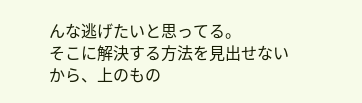んな逃げたいと思ってる。
そこに解決する方法を見出せないから、上のもの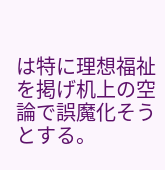は特に理想福祉を掲げ机上の空論で誤魔化そうとする。